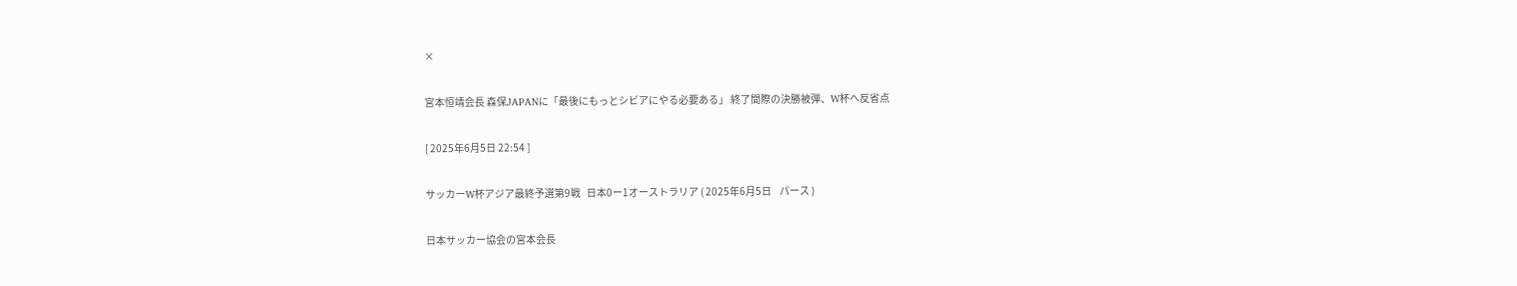×

宮本恒靖会長 森保JAPANに「最後にもっとシビアにやる必要ある」 終了間際の決勝被弾、W杯へ反省点

[ 2025年6月5日 22:54 ]

サッカーW杯アジア最終予選第9戦   日本0ー1オーストラリア ( 2025年6月5日    パース )

日本サッカー協会の宮本会長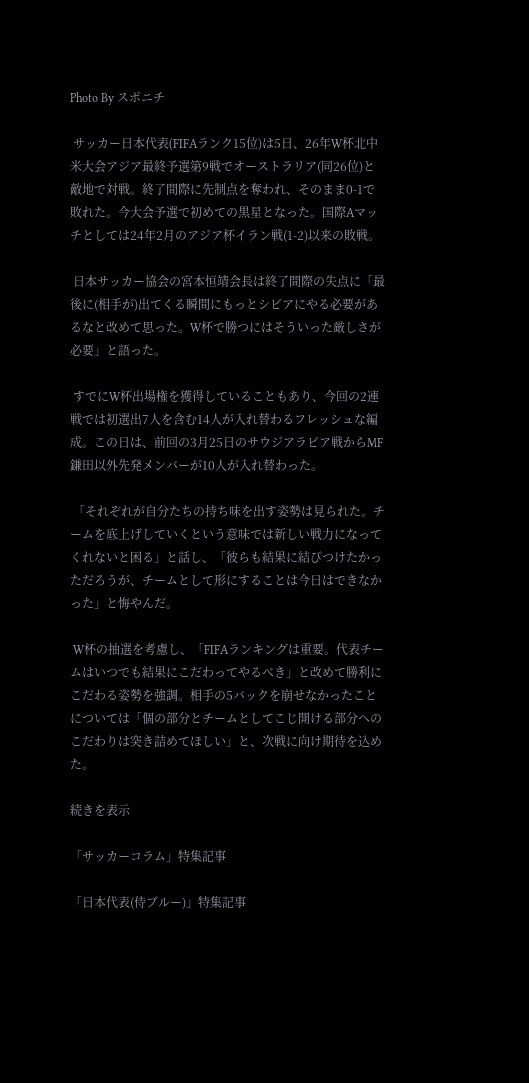Photo By スポニチ

 サッカー日本代表(FIFAランク15位)は5日、26年W杯北中米大会アジア最終予選第9戦でオーストラリア(同26位)と敵地で対戦。終了間際に先制点を奪われ、そのまま0-1で敗れた。今大会予選で初めての黒星となった。国際Aマッチとしては24年2月のアジア杯イラン戦(1-2)以来の敗戦。

 日本サッカー協会の宮本恒靖会長は終了間際の失点に「最後に(相手が)出てくる瞬間にもっとシビアにやる必要があるなと改めて思った。W杯で勝つにはそういった厳しさが必要」と語った。

 すでにW杯出場権を獲得していることもあり、今回の2連戦では初選出7人を含む14人が入れ替わるフレッシュな編成。この日は、前回の3月25日のサウジアラビア戦からMF鎌田以外先発メンバーが10人が入れ替わった。

 「それぞれが自分たちの持ち味を出す姿勢は見られた。チームを底上げしていくという意味では新しい戦力になってくれないと困る」と話し、「彼らも結果に結びつけたかっただろうが、チームとして形にすることは今日はできなかった」と悔やんだ。

 W杯の抽選を考慮し、「FIFAランキングは重要。代表チームはいつでも結果にこだわってやるべき」と改めて勝利にこだわる姿勢を強調。相手の5バックを崩せなかったことについては「個の部分とチームとしてこじ開ける部分へのこだわりは突き詰めてほしい」と、次戦に向け期待を込めた。

続きを表示

「サッカーコラム」特集記事

「日本代表(侍ブルー)」特集記事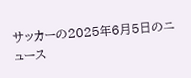サッカーの2025年6月5日のニュース